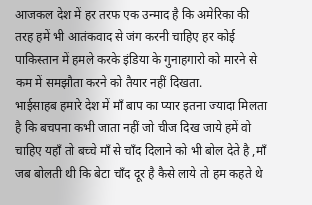आजकल देश में हर तरफ एक उन्माद है कि अमेरिका की तरह हमें भी आतंकवाद से जंग करनी चाहिए हर कोई पाकिस्तान में हमले करके इंडिया के गुनाहगारो को मारने से कम में समझौता करने को तैयार नहीं दिखता.
भाईसाहब हमारे देश में माँ बाप का प्यार इतना ज्यादा मिलता है कि बचपना कभी जाता नहीं जो चीज दिख जाये हमें वो चाहिए यहाँ तो बच्चे माँ से चाँद दिलाने को भी बोल देते है ,माँ जब बोलती थी कि बेटा चाँद दूर है कैसे लाये तो हम कहते थे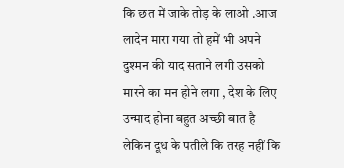कि छत में जाके तोड़ के लाओ .आज लादेन मारा गया तो हमें भी अपने दुश्मन की याद सताने लगी उसको मारने का मन होने लगा , देश के लिए उन्माद होना बहुत अच्छी बात है लेकिन दूध के पतीले कि तरह नहीं कि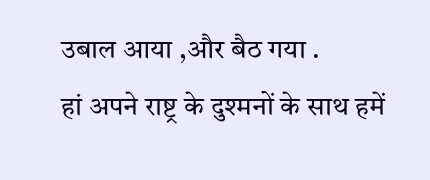उबाल आया ,और बैठ गया .
हां अपने राष्ट्र के दुश्मनों के साथ हमें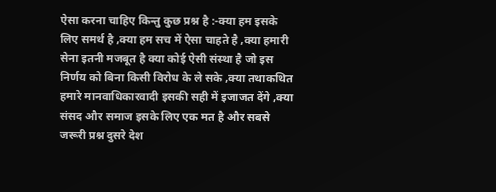ऐसा करना चाहिए किन्तु कुछ प्रश्न है :-क्या हम इसके लिए समर्थ है ,क्या हम सच में ऐसा चाहते है ,क्या हमारी सेना इतनी मजबूत है क्या कोई ऐसी संस्था है जो इस निर्णय को बिना किसी विरोध के ले सके ,क्या तथाकथित हमारे मानवाधिकारवादी इसकी सही में इजाजत देंगे ,क्या संसद और समाज इसके लिए एक मत है और सबसे जरूरी प्रश्न दुसरे देश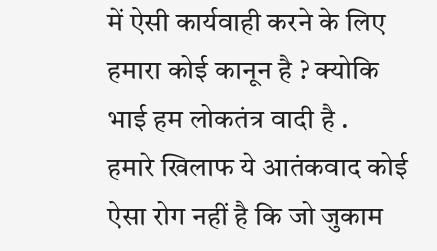में ऐसी कार्यवाही करने के लिए हमारा कोई कानून है ? क्योकि भाई हम लोकतंत्र वादी है .
हमारे खिलाफ ये आतंकवाद कोई ऐसा रोग नहीं है कि जो जुकाम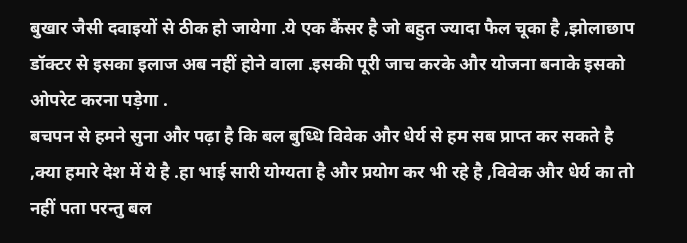बुखार जैसी दवाइयों से ठीक हो जायेगा .ये एक कैंसर है जो बहुत ज्यादा फैल चूका है ,झोलाछाप डॉक्टर से इसका इलाज अब नहीं होने वाला .इसकी पूरी जाच करके और योजना बनाके इसको ओपरेट करना पड़ेगा .
बचपन से हमने सुना और पढ़ा है कि बल बुध्धि विवेक और धेर्य से हम सब प्राप्त कर सकते है ,क्या हमारे देश में ये है .हा भाई सारी योग्यता है और प्रयोग कर भी रहे है ,विवेक और धेर्य का तो नहीं पता परन्तु बल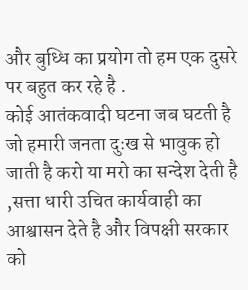और बुध्धि का प्रयोग तो हम एक दुसरे पर बहुत कर रहे है .
कोई आतंकवादी घटना जब घटती है जो हमारी जनता दुःख से भावुक हो जाती है करो या मरो का सन्देश देती है ,सत्ता धारी उचित कार्यवाही का आश्वासन देते है और विपक्षी सरकार को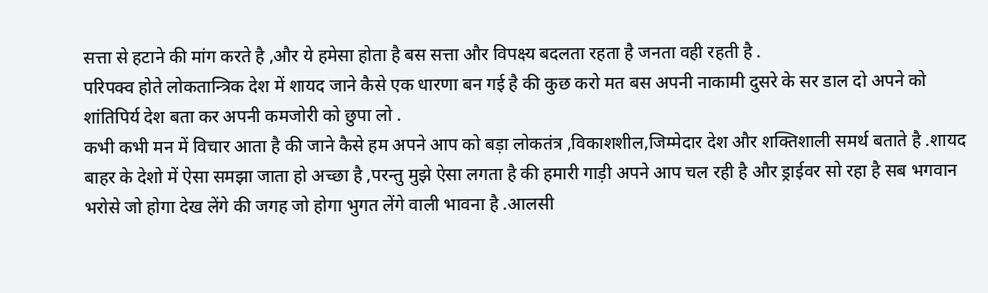सत्ता से हटाने की मांग करते है ,और ये हमेसा होता है बस सत्ता और विपक्ष्य बदलता रहता है जनता वही रहती है .
परिपक्व होते लोकतान्त्रिक देश में शायद जाने कैसे एक धारणा बन गई है की कुछ करो मत बस अपनी नाकामी दुसरे के सर डाल दो अपने को शांतिपिर्य देश बता कर अपनी कमजोरी को छुपा लो .
कभी कभी मन में विचार आता है की जाने कैसे हम अपने आप को बड़ा लोकतंत्र ,विकाशशील,जिम्मेदार देश और शक्तिशाली समर्थ बताते है .शायद बाहर के देशो में ऐसा समझा जाता हो अच्छा है ,परन्तु मुझे ऐसा लगता है की हमारी गाड़ी अपने आप चल रही है और ड्राईवर सो रहा है सब भगवान भरोसे जो होगा देख लेंगे की जगह जो होगा भुगत लेंगे वाली भावना है .आलसी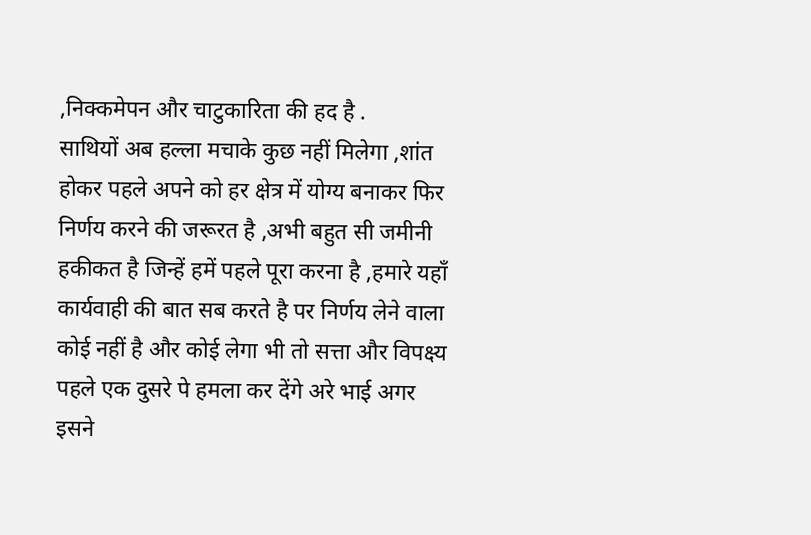,निक्कमेपन और चाटुकारिता की हद है .
साथियों अब हल्ला मचाके कुछ नहीं मिलेगा ,शांत होकर पहले अपने को हर क्षेत्र में योग्य बनाकर फिर निर्णय करने की जरूरत है ,अभी बहुत सी जमीनी हकीकत है जिन्हें हमें पहले पूरा करना है ,हमारे यहाँ कार्यवाही की बात सब करते है पर निर्णय लेने वाला कोई नहीं है और कोई लेगा भी तो सत्ता और विपक्ष्य पहले एक दुसरे पे हमला कर देंगे अरे भाई अगर इसने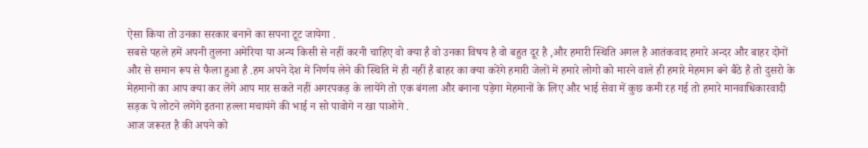ऐसा किया तो उनका सरकार बनाने का सपना टूट जायेगा .
सबसे पहले हमें अपनी तुलना अमेरिया या अन्य किसी से नहीं करनी चाहिए वो क्या है वो उनका विषय है वो बहुत दूर है ,और हमारी स्थिति अगल है आतंकवाद हमारे अन्दर और बाहर दोनों और से समान रूप से फैला हुआ है .हम अपने देश में निर्णय लेने की स्थिति में ही नहीं है बाहर का क्या करेंगे हमारी जेलों में हमारे लोगो को मारने वाले ही हमारे मेहमान बने बैठे है तो दुसरो के मेहमानों का आप क्या कर लेंगे आप मार सकते नहीं अगरपकड़ के लायेंगे तो एक बंगला और बनाना पड़ेगा मेहमानों के लिए और भाई सेवा में कुछ कमी रह गई तो हमारे मानवाधिकारवादी सड़क पे लोटने लगेंगे इतना हल्ला मचायंगे की भाई न सो पावोगे न खा पाओगे .
आज जरूरत है की अपने को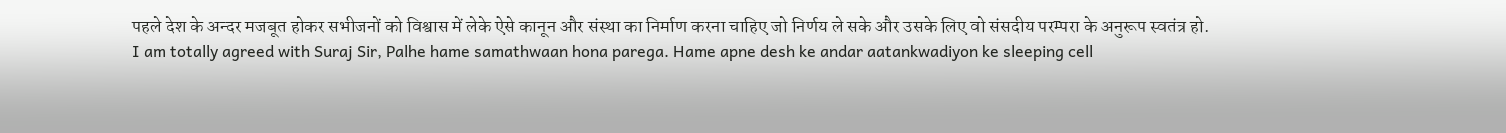पहले देश के अन्दर मजबूत होकर सभीजनों को विश्वास में लेके ऐसे कानून और संस्था का निर्माण करना चाहिए जो निर्णय ले सके और उसके लिए वो संसदीय परम्परा के अनुरूप स्वतंत्र हो.
I am totally agreed with Suraj Sir, Palhe hame samathwaan hona parega. Hame apne desh ke andar aatankwadiyon ke sleeping cell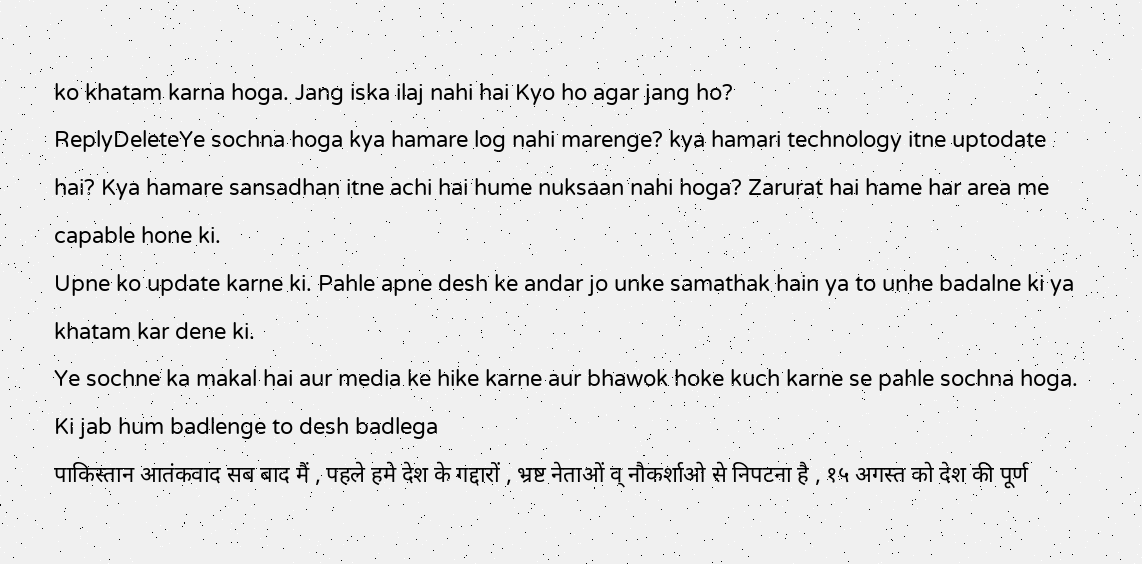ko khatam karna hoga. Jang iska ilaj nahi hai Kyo ho agar jang ho?
ReplyDeleteYe sochna hoga kya hamare log nahi marenge? kya hamari technology itne uptodate hai? Kya hamare sansadhan itne achi hai hume nuksaan nahi hoga? Zarurat hai hame har area me capable hone ki.
Upne ko update karne ki. Pahle apne desh ke andar jo unke samathak hain ya to unhe badalne ki ya khatam kar dene ki.
Ye sochne ka makal hai aur media ke hike karne aur bhawok hoke kuch karne se pahle sochna hoga.
Ki jab hum badlenge to desh badlega
पाकिस्तान आतंकवाद सब बाद मैं , पहले हमे देश के गद्दारों , भ्रष्ट नेताओं व् नौकर्शाओ से निपटना है , १५ अगस्त को देश की पूर्ण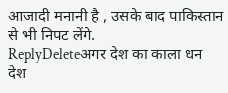आजादी मनानी है , उसके बाद पाकिस्तान से भी निपट लेंगे.
ReplyDeleteअगर देश का काला धन देश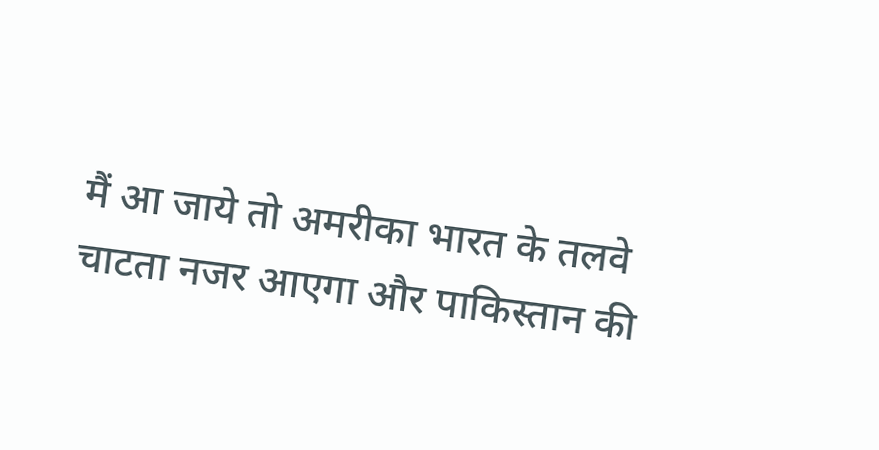मैं आ जाये तो अमरीका भारत के तलवे चाटता नजर आएगा और पाकिस्तान की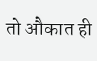तो औकात ही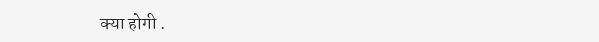क्या होगी .